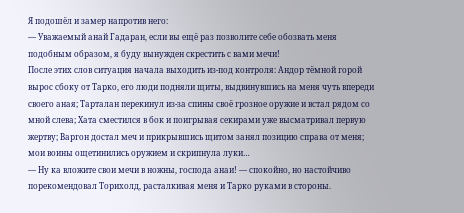Я подошёл и замер напротив него:
— Уважаемый анай Гадаран, если вы ещё раз позволите себе обозвать меня подобным образом, я буду вынужден скрестить с вами мечи!
После этих слов ситуация начала выходить из-под контроля: Андор тёмной горой вырос сбоку от Тарко, его люди подняли щиты, выдвинувшись на меня чуть впереди своего аная; Тарталан перекинул из-за спины своё грозное оружие и встал рядом со мной слева; Хата сместился в бок и поигрывая секирами уже высматривал первую жертву; Варгон достал меч и прикрывшись щитом занял позицию справа от меня; мои воины ощетинились оружием и скрипнула луки…
— Ну ка вложите свои мечи в ножны, господа анаи! — спокойно, но настойчиво порекомендовал Торихолд, расталкивая меня и Тарко руками в стороны.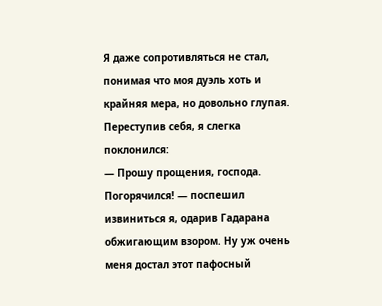Я даже сопротивляться не стал, понимая что моя дуэль хоть и крайняя мера, но довольно глупая. Переступив себя, я слегка поклонился:
— Прошу прощения, господа. Погорячился! — поспешил извиниться я, одарив Гадарана обжигающим взором. Ну уж очень меня достал этот пафосный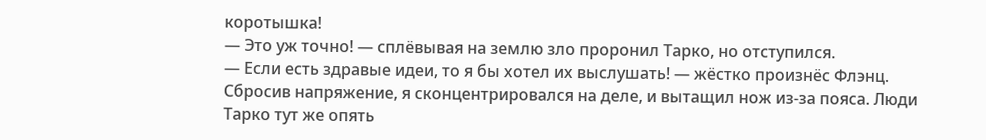коротышка!
— Это уж точно! — сплёвывая на землю зло проронил Тарко, но отступился.
— Если есть здравые идеи, то я бы хотел их выслушать! — жёстко произнёс Флэнц.
Сбросив напряжение, я сконцентрировался на деле, и вытащил нож из-за пояса. Люди Тарко тут же опять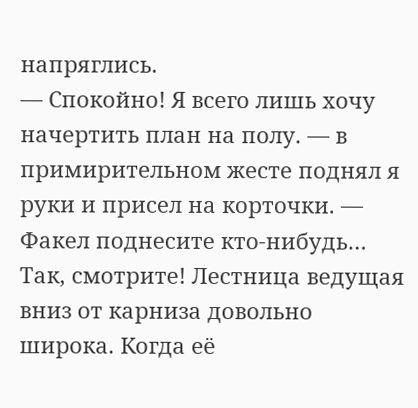напряглись.
— Спокойно! Я всего лишь хочу начертить план на полу. — в примирительном жесте поднял я руки и присел на корточки. — Факел поднесите кто-нибудь… Так, смотрите! Лестница ведущая вниз от карниза довольно широка. Когда её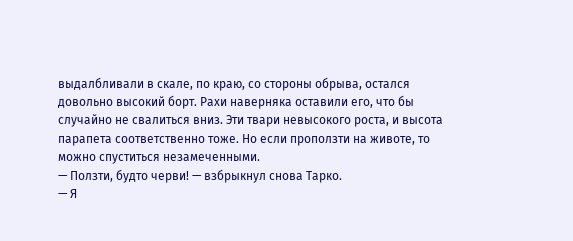выдалбливали в скале, по краю, со стороны обрыва, остался довольно высокий борт. Рахи наверняка оставили его, что бы случайно не свалиться вниз. Эти твари невысокого роста, и высота парапета соответственно тоже. Но если проползти на животе, то можно спуститься незамеченными.
— Ползти, будто черви! — взбрыкнул снова Тарко.
— Я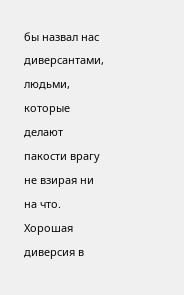бы назвал нас диверсантами, людьми, которые делают пакости врагу не взирая ни на что. Хорошая диверсия в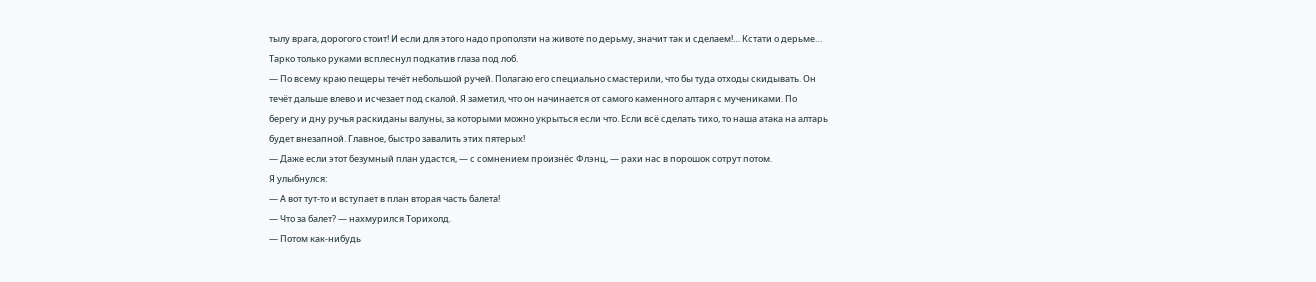тылу врага, дорогого стоит! И если для этого надо проползти на животе по дерьму, значит так и сделаем!… Кстати о дерьме…
Тарко только руками всплеснул подкатив глаза под лоб.
— По всему краю пещеры течёт небольшой ручей. Полагаю его специально смастерили, что бы туда отходы скидывать. Он течёт дальше влево и исчезает под скалой. Я заметил, что он начинается от самого каменного алтаря с мучениками. По берегу и дну ручья раскиданы валуны, за которыми можно укрыться если что. Если всё сделать тихо, то наша атака на алтарь будет внезапной. Главное, быстро завалить этих пятерых!
— Даже если этот безумный план удастся, — с сомнением произнёс Флэнц, — рахи нас в порошок сотрут потом.
Я улыбнулся:
— А вот тут-то и вступает в план вторая часть балета!
— Что за балет? — нахмурился Торихолд.
— Потом как-нибудь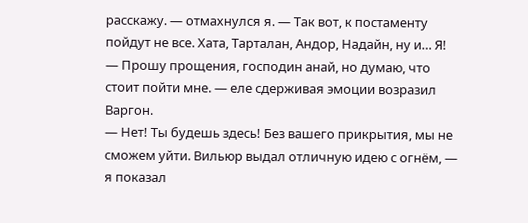расскажу. — отмахнулся я. — Так вот, к постаменту пойдут не все. Хата, Тарталан, Андор, Надайн, ну и… Я!
— Прошу прощения, господин анай, но думаю, что стоит пойти мне. — еле сдерживая эмоции возразил Варгон.
— Нет! Ты будешь здесь! Без вашего прикрытия, мы не сможем уйти. Вильюр выдал отличную идею с огнём, — я показал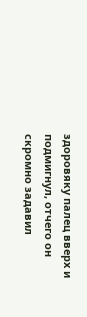здоровяку палец вверх и подмигнул, отчего он скромно задавил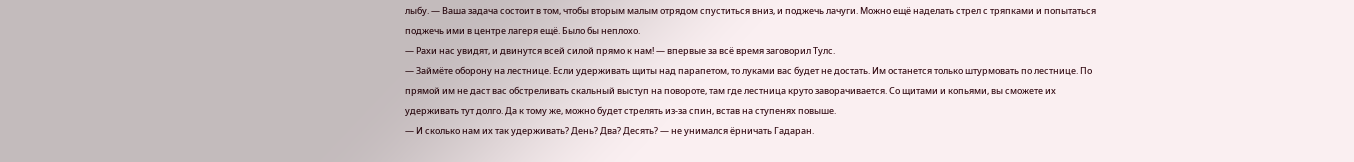лыбу. — Ваша задача состоит в том, чтобы вторым малым отрядом спуститься вниз, и поджечь лачуги. Можно ещё наделать стрел с тряпками и попытаться поджечь ими в центре лагеря ещё. Было бы неплохо.
— Рахи нас увидят, и двинутся всей силой прямо к нам! — впервые за всё время заговорил Тулс.
— Займёте оборону на лестнице. Если удерживать щиты над парапетом, то луками вас будет не достать. Им останется только штурмовать по лестнице. По прямой им не даст вас обстреливать скальный выступ на повороте, там где лестница круто заворачивается. Со щитами и копьями, вы сможете их удерживать тут долго. Да к тому же, можно будет стрелять из-за спин, встав на ступенях повыше.
— И сколько нам их так удерживать? День? Два? Десять? — не унимался ёрничать Гадаран.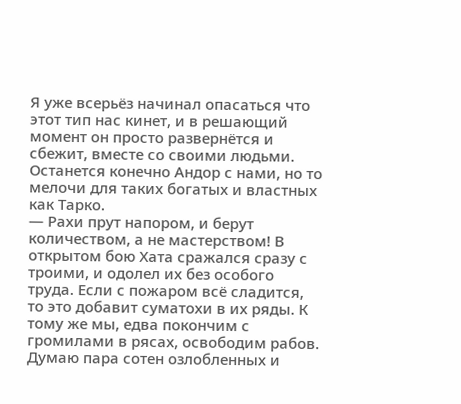Я уже всерьёз начинал опасаться что этот тип нас кинет, и в решающий момент он просто развернётся и сбежит, вместе со своими людьми. Останется конечно Андор с нами, но то мелочи для таких богатых и властных как Тарко.
— Рахи прут напором, и берут количеством, а не мастерством! В открытом бою Хата сражался сразу с троими, и одолел их без особого труда. Если с пожаром всё сладится, то это добавит суматохи в их ряды. К тому же мы, едва покончим с громилами в рясах, освободим рабов. Думаю пара сотен озлобленных и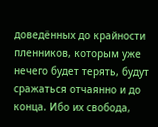доведённых до крайности пленников, которым уже нечего будет терять, будут сражаться отчаянно и до конца. Ибо их свобода,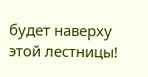будет наверху этой лестницы!